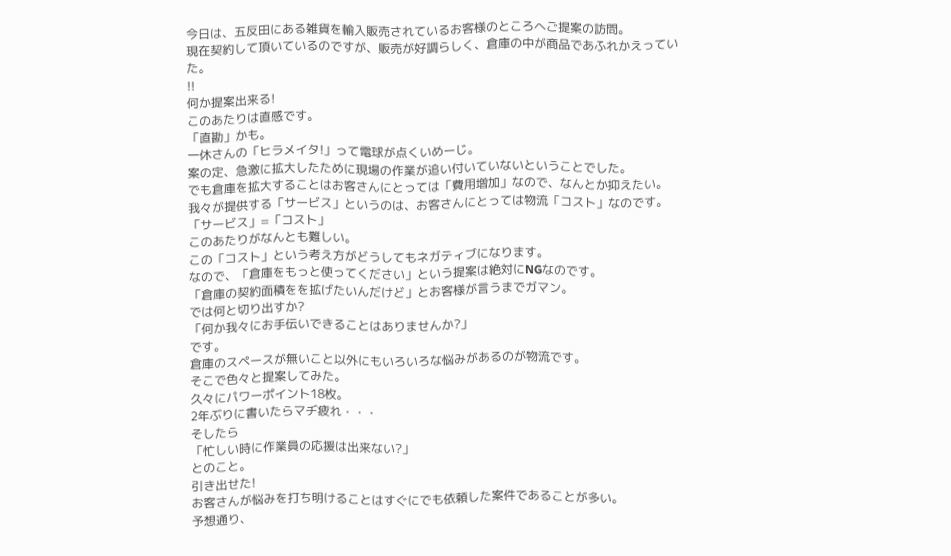今日は、五反田にある雑貨を輸入販売されているお客様のところへご提案の訪問。
現在契約して頂いているのですが、販売が好調らしく、倉庫の中が商品であふれかえっていた。
!!
何か提案出来る!
このあたりは直感です。
「直勘」かも。
一休さんの「ヒラメイタ!」って電球が点くいめーじ。
案の定、急激に拡大したために現場の作業が追い付いていないということでした。
でも倉庫を拡大することはお客さんにとっては「費用増加」なので、なんとか抑えたい。
我々が提供する「サービス」というのは、お客さんにとっては物流「コスト」なのです。
「サービス」=「コスト」
このあたりがなんとも難しい。
この「コスト」という考え方がどうしてもネガティブになります。
なので、「倉庫をもっと使ってください」という提案は絶対にNGなのです。
「倉庫の契約面積をを拡げたいんだけど」とお客様が言うまでガマン。
では何と切り出すか?
「何か我々にお手伝いできることはありませんか?」
です。
倉庫のスペースが無いこと以外にもいろいろな悩みがあるのが物流です。
そこで色々と提案してみた。
久々にパワーポイント18枚。
2年ぶりに書いたらマヂ疲れ・・・
そしたら
「忙しい時に作業員の応援は出来ない?」
とのこと。
引き出せた!
お客さんが悩みを打ち明けることはすぐにでも依頼した案件であることが多い。
予想通り、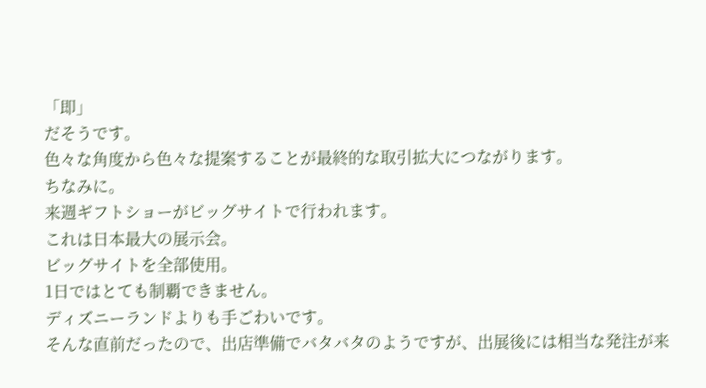「即」
だそうです。
色々な角度から色々な提案することが最終的な取引拡大につながります。
ちなみに。
来週ギフトショーがビッグサイトで行われます。
これは日本最大の展示会。
ビッグサイトを全部使用。
1日ではとても制覇できません。
ディズニーランドよりも手ごわいです。
そんな直前だったので、出店準備でバタバタのようですが、出展後には相当な発注が来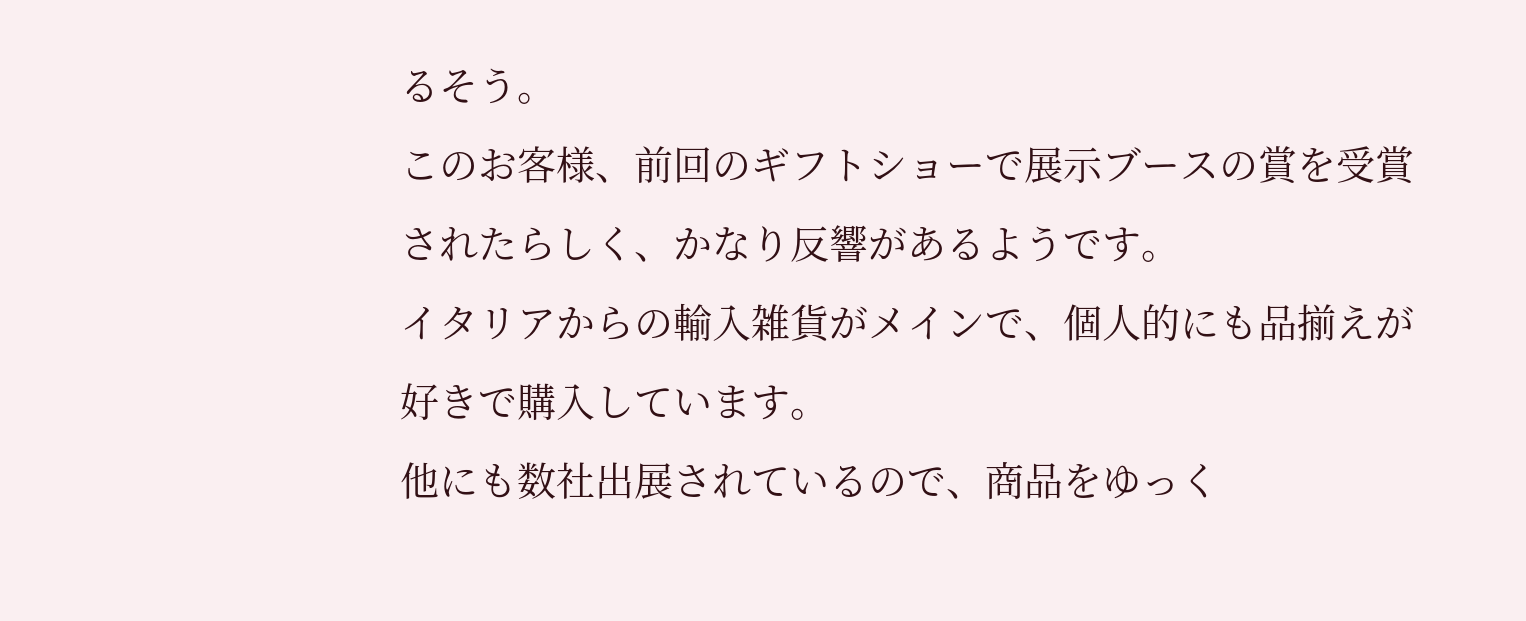るそう。
このお客様、前回のギフトショーで展示ブースの賞を受賞されたらしく、かなり反響があるようです。
イタリアからの輸入雑貨がメインで、個人的にも品揃えが好きで購入しています。
他にも数社出展されているので、商品をゆっく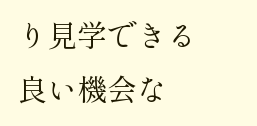り見学できる良い機会な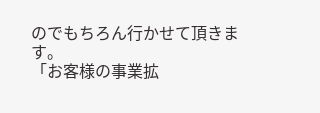のでもちろん行かせて頂きます。
「お客様の事業拡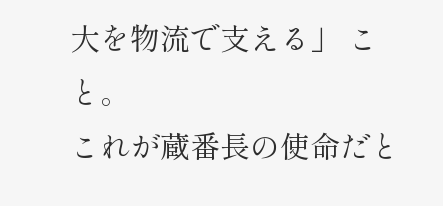大を物流で支える」 こと。
これが蔵番長の使命だと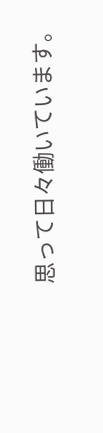思って日々働いています。